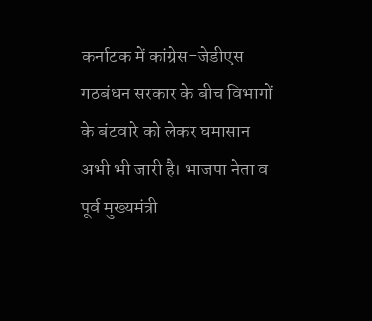कर्नाटक में कांग्रेस-जेडीएस गठबंधन सरकार के बीच विभागों के बंटवारे को लेकर घमासान अभी भी जारी है। भाजपा नेता व पूर्व मुख्यमंत्री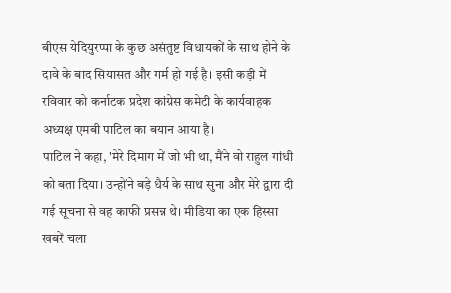बीएस येदियुरप्पा के कुछ असंतुष्ट विधायकों के साथ होने के दावे के बाद सियासत और गर्म हो गई है। इसी कड़ी में रविवार को कर्नाटक प्रदेश कांग्रेस कमेटी के कार्यवाहक अध्यक्ष एमबी पाटिल का बयान आया है।
पाटिल ने कहा, 'मेरे दिमाग में जो भी था, मैंने वो राहुल गांधी को बता दिया। उन्होंने बड़े धैर्य के साथ सुना और मेरे द्वारा दी गई सूचना से वह काफी प्रसन्न थे। मीडिया का एक हिस्सा खबरें चला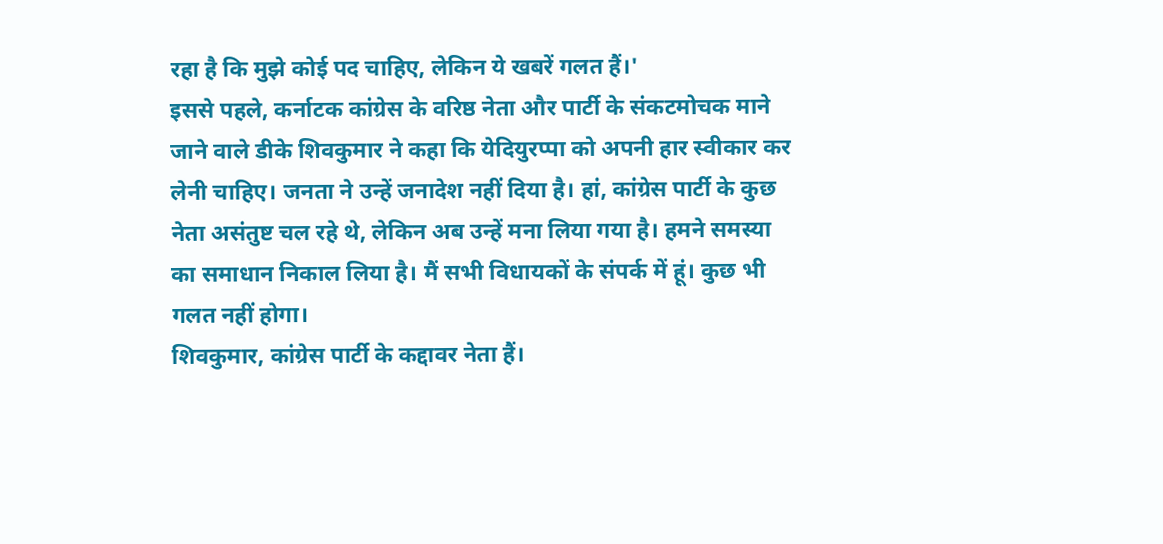रहा है कि मुझे कोई पद चाहिए, लेकिन ये खबरें गलत हैं।'
इससे पहले, कर्नाटक कांग्रेस के वरिष्ठ नेता और पार्टी के संकटमोचक माने जाने वाले डीके शिवकुमार ने कहा कि येदियुरप्पा को अपनी हार स्वीकार कर लेनी चाहिए। जनता ने उन्हें जनादेश नहीं दिया है। हां, कांग्रेस पार्टी के कुछ नेता असंतुष्ट चल रहे थे, लेकिन अब उन्हें मना लिया गया है। हमने समस्या का समाधान निकाल लिया है। मैं सभी विधायकों के संपर्क में हूं। कुछ भी गलत नहीं होगा।
शिवकुमार, कांग्रेस पार्टी के कद्दावर नेता हैं।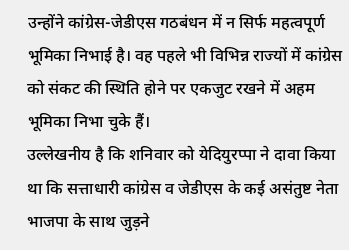उन्होंने कांग्रेस-जेडीएस गठबंधन में न सिर्फ महत्वपूर्ण भूमिका निभाई है। वह पहले भी विभिन्न राज्यों में कांग्रेस को संकट की स्थिति होने पर एकजुट रखने में अहम भूमिका निभा चुके हैं।
उल्लेखनीय है कि शनिवार को येदियुरप्पा ने दावा किया था कि सत्ताधारी कांग्रेस व जेडीएस के कई असंतुष्ट नेता भाजपा के साथ जुड़ने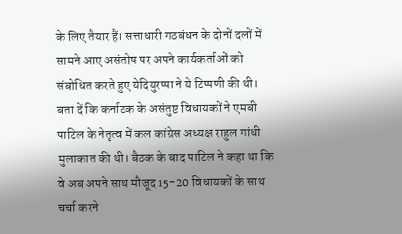के लिए तैयार हैं। सत्ताधारी गठबंधन के दोनों दलों में सामने आए असंतोष पर अपने कार्यकर्ताओं को संबोधित करते हुए येदियुरप्पा ने ये टिप्पणी की थी।
बता दें कि कर्नाटक के असंतुष्ट विधायकों ने एमबी पाटिल के नेतृत्व में कल कांग्रेस अध्यक्ष राहुल गांधी मुलाकात की थी। बैठक के बाद पाटिल ने कहा था कि वे अब अपने साथ मौजूद 15-20 विधायकों के साथ चर्चा करने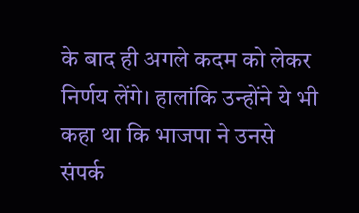के बाद ही अगले कदम को लेकर निर्णय लेंगे। हालांकि उन्होंने ये भी कहा था कि भाजपा ने उनसे संपर्क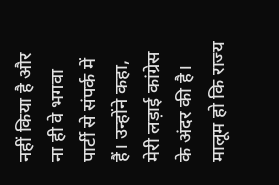नहीं किया है और ना ही वे भगवा पार्टी से संपर्क में हैं। उन्होंने कहा, मेरी लड़ाई कांग्रेस के अंदर की है।
मालूम हो कि राज्य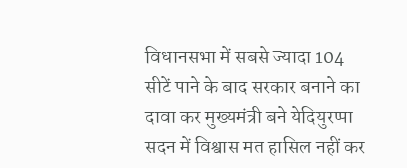विधानसभा में सबसे ज्यादा 104 सीटें पाने के बाद सरकार बनाने का दावा कर मुख्यमंत्री बने येदियुरप्पा सदन में विश्वास मत हासिल नहीं कर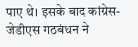पाए थे। इसके बाद कांग्रेस-जेडीएस गठबंधन ने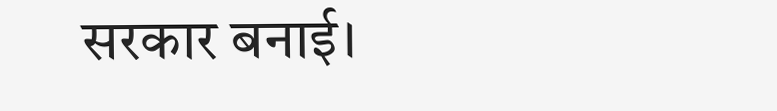सरकार बनाई।